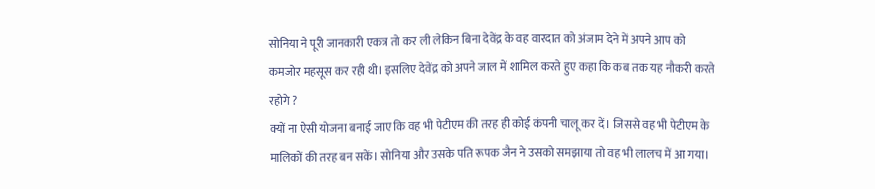सोनिया ने पूरी जानकारी एकत्र तो कर ली लेकिन बिना देवेंद्र के वह वारदात को अंजाम देने में अपने आप को कमजोर महसूस कर रही थी। इसलिए देवेंद्र को अपने जाल में शामिल करते हुए कहा कि कब तक यह नौकरी करते रहोगे ?
क्यों ना ऐसी योजना बनाई जाए कि वह भी पेटीएम की तरह ही कोई कंपनी चालू कर दें। जिससे वह भी पेटीएम के मालिकों की तरह बन सकें। सोनिया और उसके पति रूपक जैन ने उसको समझाया तो वह भी लालच में आ गया।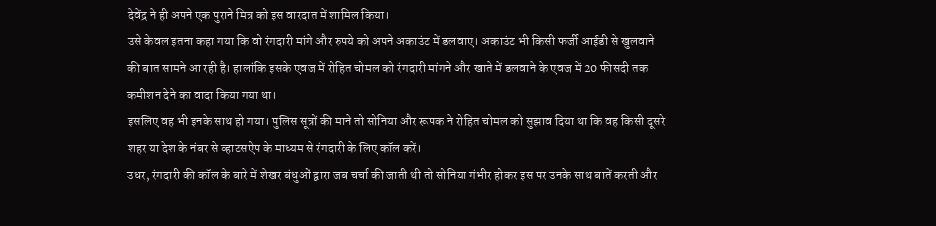देवेंद्र ने ही अपने एक पुराने मित्र को इस वारदात में शामिल किया।
उसे केवल इतना कहा गया कि वो रंगदारी मांगे और रुपये को अपने अकाउंट में डलवाए। अकाउंट भी किसी फर्जी आईडी से खुलवाने की बात सामने आ रही है। हालांकि इसके एवज में रोहित चोमल को रंगदारी मांगने और खाते में डलवाने के एवज में 20 फीसदी तक कमीशन देने का वादा किया गया था।
इसलिए वह भी इनके साथ हो गया। पुलिस सूत्रों की माने तो सोनिया और रूपक ने रोहित चोमल को सुझाव दिया था कि वह किसी दूसरे शहर या देश के नंबर से व्हाटसऐप के माध्यम से रंगदारी के लिए कॉल करें।
उधर, रंगदारी की कॉल के बारे में शेखर बंधुओं द्वारा जब चर्चा की जाती थी तो सोनिया गंभीर होकर इस पर उनके साथ बातें करती और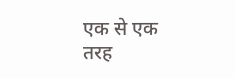एक से एक तरह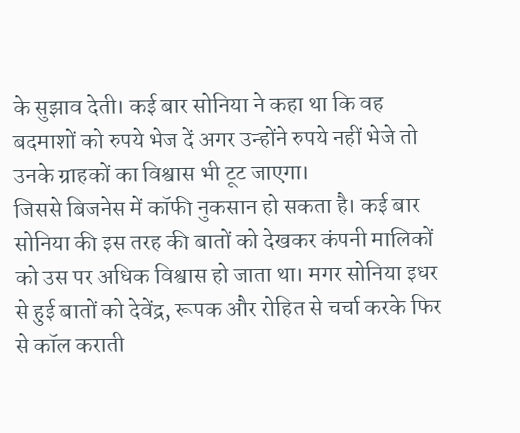के सुझाव देती। कई बार सोनिया ने कहा था कि वह बदमाशों को रुपये भेज दें अगर उन्होंने रुपये नहीं भेजे तो उनके ग्राहकों का विश्वास भी टूट जाएगा।
जिससे बिजनेस में कॉफी नुकसान हो सकता है। कई बार सोनिया की इस तरह की बातों को देखकर कंपनी मालिकों को उस पर अधिक विश्वास हो जाता था। मगर सोनिया इधर से हुई बातों को देवेंद्र, रूपक और रोहित से चर्चा करके फिर से कॉल कराती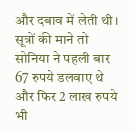और दबाव में लेती थी। सूत्रों की माने तो सोनिया ने पहली बार 67 रुपये डलवाए थे और फिर 2 लाख रुपये भी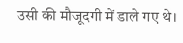उसी की मौजूदगी में डाले गए थे।